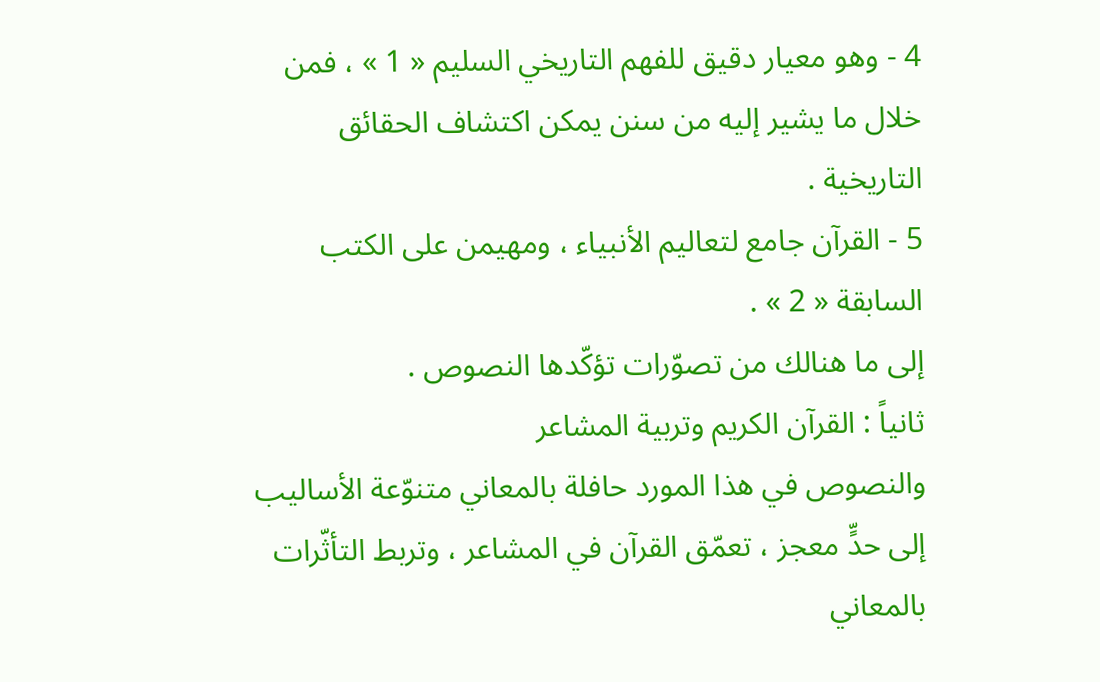4 - وهو معيار دقيق للفهم التاريخي السليم « 1 » ، فمن خلال ما يشير إليه من سنن يمكن اكتشاف الحقائق التاريخية .
5 - القرآن جامع لتعاليم الأنبياء ، ومهيمن على الكتب السابقة « 2 » .
إلى ما هنالك من تصوّرات تؤكّدها النصوص .
ثانياً : القرآن الكريم وتربية المشاعر
والنصوص في هذا المورد حافلة بالمعاني متنوّعة الأساليب إلى حدٍّ معجز ، تعمّق القرآن في المشاعر ، وتربط التأثّرات بالمعاني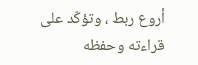أروع ربط ، وتؤكّد على قراءته وحفظه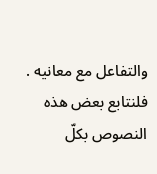والتفاعل مع معانيه . فلنتابع بعض هذه النصوص بكلّ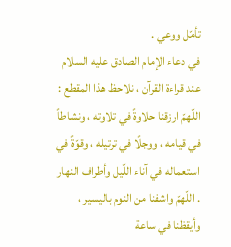تأمّل ووعي .
في دعاء الإمام الصادق عليه السلام عند قراءة القرآن ، نلاحظ هذا المقطع :
اللّهمّ ارزقنا حلاوةً في تلاوته ، ونشاطاً في قيامه ، ووجلًا في ترتيله ، وقوّةً في استعماله في آناء اللّيل وأطراف النهار . اللّهمّ واشفنا من النوم باليسير ، وأيقظنا في ساعة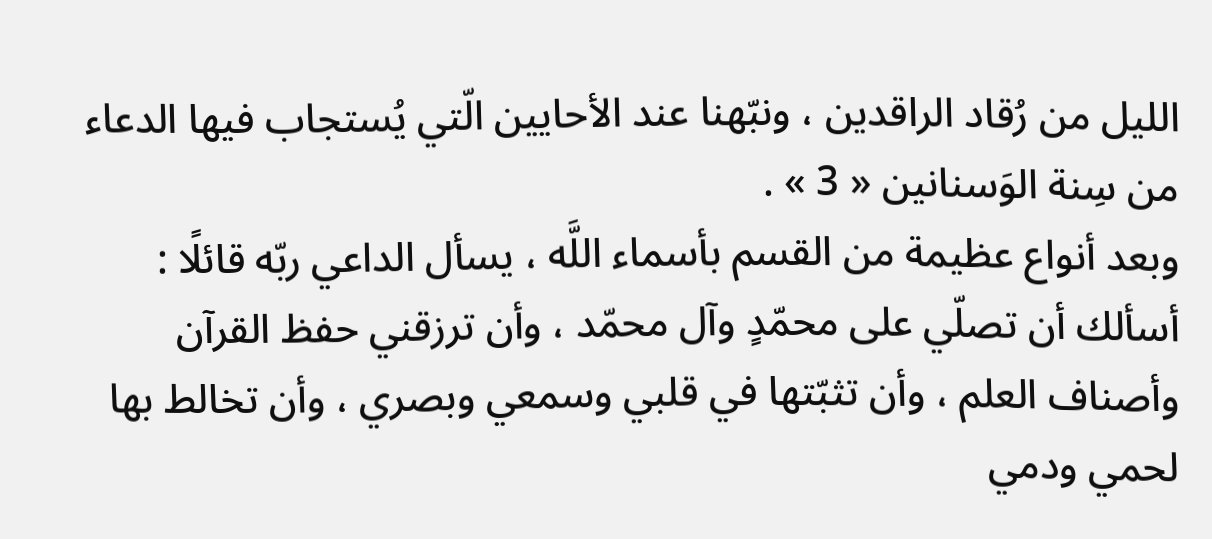الليل من رُقاد الراقدين ، ونبّهنا عند الأحايين الّتي يُستجاب فيها الدعاء من سِنة الوَسنانين « 3 » .
وبعد أنواع عظيمة من القسم بأسماء اللَّه ، يسأل الداعي ربّه قائلًا :
أسألك أن تصلّي على محمّدٍ وآل محمّد ، وأن ترزقني حفظ القرآن وأصناف العلم ، وأن تثبّتها في قلبي وسمعي وبصري ، وأن تخالط بها لحمي ودمي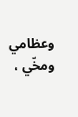وعظامي ومخّي ،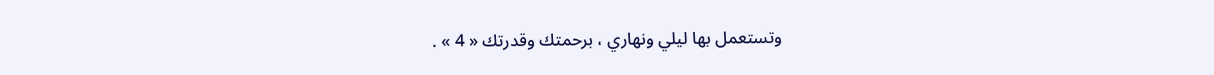وتستعمل بها ليلي ونهاري ، برحمتك وقدرتك « 4 » .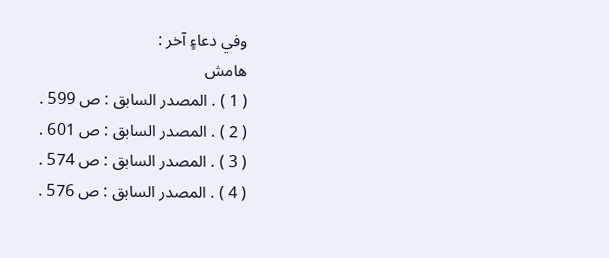وفي دعاءٍ آخر :
هامش
( 1 ) . المصدر السابق : ص 599 .
( 2 ) . المصدر السابق : ص 601 .
( 3 ) . المصدر السابق : ص 574 .
( 4 ) . المصدر السابق : ص 576 .